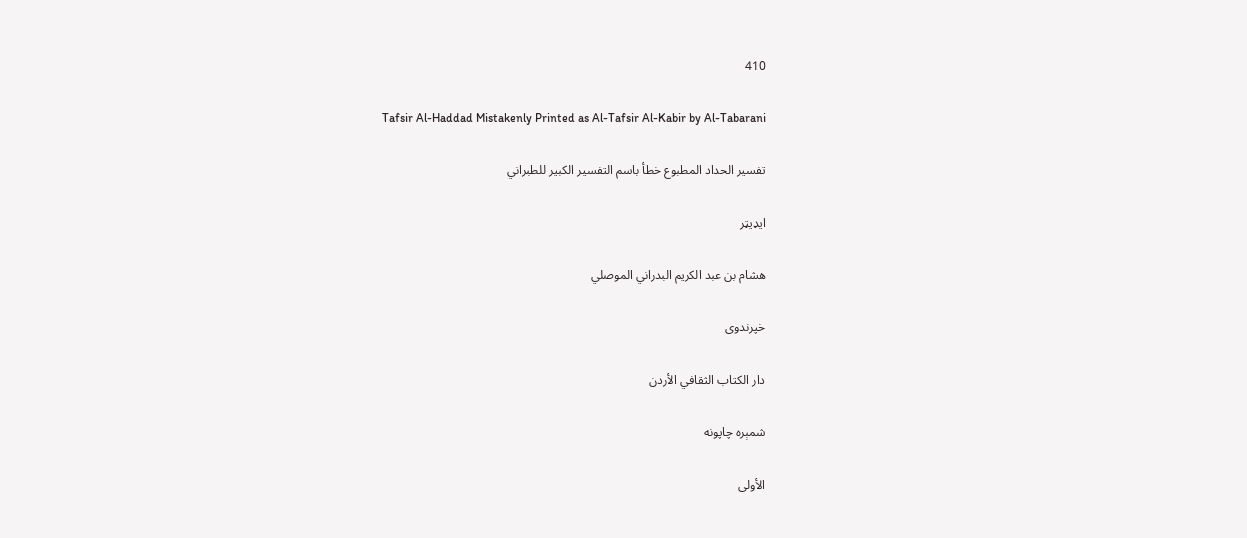410

Tafsir Al-Haddad Mistakenly Printed as Al-Tafsir Al-Kabir by Al-Tabarani

تفسير الحداد المطبوع خطأ باسم التفسير الكبير للطبراني

ایډیټر

هشام بن عبد الكريم البدراني الموصلي

خپرندوی

دار الكتاب الثقافي الأردن

شمېره چاپونه

الأولى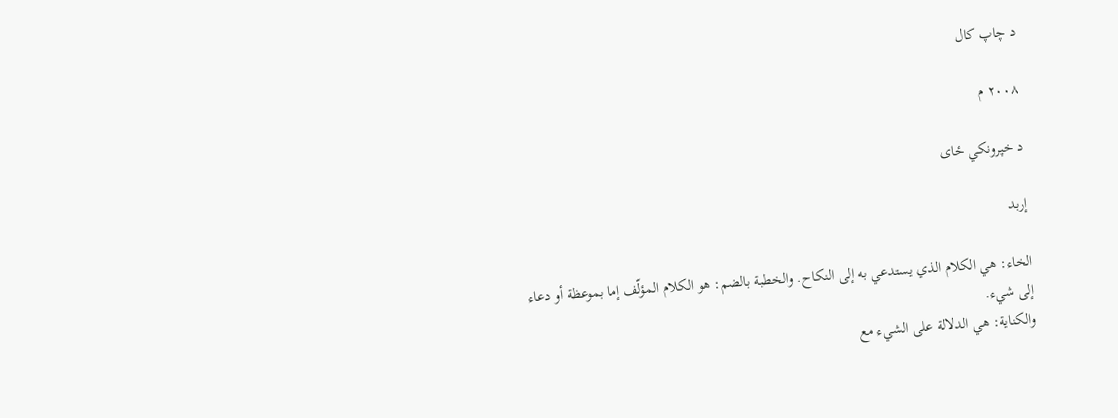د چاپ کال

٢٠٠٨ م

د خپرونکي ځای

إربد

الخاء: هي الكلام الذي يستدعي به إلى النكاح. والخطبة بالضم: هو الكلام المؤلّف إما بموعظة أو دعاء إلى شيء.
والكناية: هي الدلالة على الشيء مع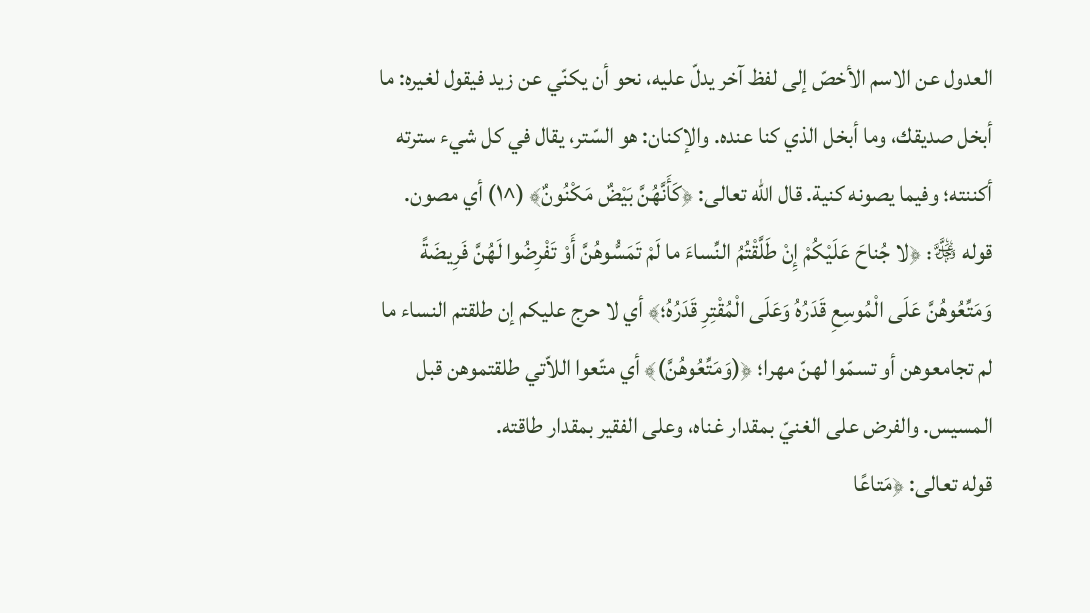العدول عن الاسم الأخصّ إلى لفظ آخر يدلّ عليه، نحو أن يكنّي عن زيد فيقول لغيره: ما أبخل صديقك، وما أبخل الذي كنا عنده. والإكنان: هو السّتر، يقال في كل شيء سترته أكننته؛ وفيما يصونه كنية. قال الله تعالى: ﴿كَأَنَّهُنَّ بَيْضٌ مَكْنُونٌ﴾ (^١) أي مصون.
قوله ﷿: ﴿لا جُناحَ عَلَيْكُمْ إِنْ طَلَّقْتُمُ النِّساءَ ما لَمْ تَمَسُّوهُنَّ أَوْ تَفْرِضُوا لَهُنَّ فَرِيضَةً وَمَتِّعُوهُنَّ عَلَى الْمُوسِعِ قَدَرُهُ وَعَلَى الْمُقْتِرِ قَدَرُهُ؛﴾ أي لا حرج عليكم إن طلقتم النساء ما لم تجامعوهن أو تسمّوا لهنّ مهرا؛ ﴿(وَمَتِّعُوهُنَّ)﴾ أي متّعوا اللاّتي طلقتموهن قبل المسيس. والفرض على الغنيّ بمقدار غناه، وعلى الفقير بمقدار طاقته.
قوله تعالى: ﴿مَتاعًا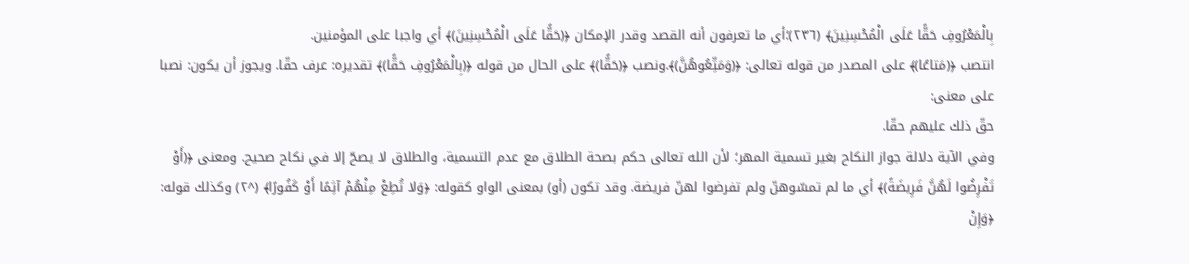بِالْمَعْرُوفِ حَقًّا عَلَى الْمُحْسِنِينَ﴾ (٢٣٦)؛أي ما تعرفون أنه القصد وقدر الإمكان ﴿(حَقًّا عَلَى الْمُحْسِنِينَ)﴾ أي واجبا على المؤمنين.
انتصب ﴿(مَتاعًا)﴾ على المصدر من قوله تعالى: ﴿(وَمَتِّعُوهُنَّ)﴾.ونصب ﴿(حَقًّا)﴾ على الحال من قوله ﴿(بِالْمَعْرُوفِ حَقًّا)﴾ تقديره: عرف حقّا. ويجوز أن يكون: نصبا على معنى:
حقّ ذلك عليهم حقّا.
وفي الآية دلالة جواز النكاح بغير تسمية المهر؛ لأن الله تعالى حكم بصحة الطلاق مع عدم التسمية، والطلاق لا يصحّ إلا في نكاح صحيح. ومعنى ﴿(أَوْ تَفْرِضُوا لَهُنَّ فَرِيضَةً)﴾ أي ما لم تمسّوهنّ ولم تفرضوا لهنّ فريضة. وقد تكون (أو) بمعنى الواو كقوله: ﴿وَلا تُطِعْ مِنْهُمْ آثِمًا أَوْ كَفُورًا﴾ (^٢) وكذلك قوله: ﴿وَإِنْ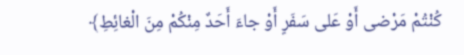كُنْتُمْ مَرْضى أَوْ عَلى سَفَرٍ أَوْ جاءَ أَحَدٌ مِنْكُمْ مِنَ الْغائِطِ﴾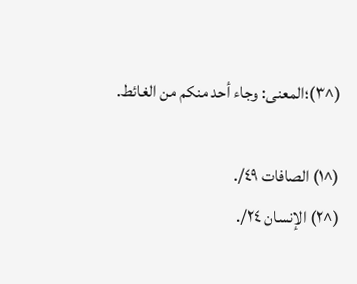(^٣)؛المعنى: وجاء أحد منكم من الغائط.

(^١) الصافات ٤٩/.
(^٢) الإنسان ٢٤/.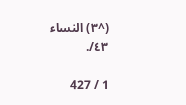(^٣) النساء ٤٣/.

1 / 427